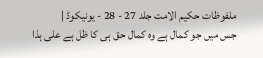ملفوظات حکیم الامت جلد 27 - 28 - یونیکوڈ |
جس میں جو کمال ہے وہ کمال حق ہی کا ظل ہے علی ہذا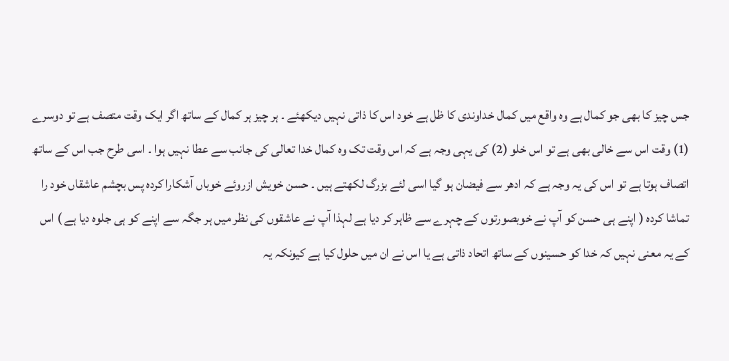جس چیز کا بھی جو کمال ہے وہ واقع میں کمال خداوندی کا ظل ہے خود اس کا ذاتی نہیں دیکھئے ۔ ہر چیز ہر کمال کے ساتھ اگر ایک وقت متصف ہے تو دوسرے (1) وقت اس سے خالی بھی ہے تو اس خلو (2) کی یہی وجہ ہے کہ اس وقت تک وہ کمال خدا تعالی کی جانب سے عطا نہیں ہوا ۔ اسی طرح جب اس کے ساتھ اتصاف ہوتا ہے تو اس کی یہ وجہ ہے کہ ادھر سے فیضان ہو گیا اسی لئے بزرگ لکھتے ہیں ۔ حسن خویش ازروئے خوباں آشکارا کردہ پس بچشم عاشقاں خود را تماشا کردہ ( اپنے ہی حسن کو آپ نے خوبصورتوں کے چہرے سے ظاہر کر دیا ہے لہذا آپ نے عاشقوں کی نظر میں ہر جگہ سے اپنے کو ہی جلوہ دیا ہے ) اس کے یہ معنی نہیں کہ خدا کو حسینوں کے ساتھ اتحاد ذاتی ہے یا اس نے ان میں حلول کیا ہے کیونکہ یہ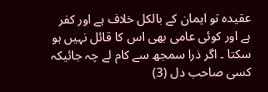عقیدہ تو ایمان کے بالکل خلاف ہے اور کفر ہے اور کوئی عامی بھی اس کا قائل نہیں ہو سکتا ۔ اگر ذرا سمجھ سے کام لے چہ جائیکہ کسی صاحب دل (3)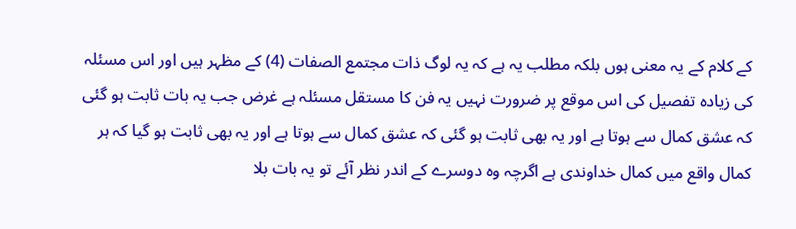کے کلام کے یہ معنی ہوں بلکہ مطلب یہ ہے کہ یہ لوگ ذات مجتمع الصفات (4) کے مظہر ہیں اور اس مسئلہ کی زیادہ تفصیل کی اس موقع پر ضرورت نہیں یہ فن کا مستقل مسئلہ ہے غرض جب یہ بات ثابت ہو گئی کہ عشق کمال سے ہوتا ہے اور یہ بھی ثابت ہو گئی کہ عشق کمال سے ہوتا ہے اور یہ بھی ثابت ہو گیا کہ ہر کمال واقع میں کمال خداوندی ہے اگرچہ وہ دوسرے کے اندر نظر آئے تو یہ بات بلا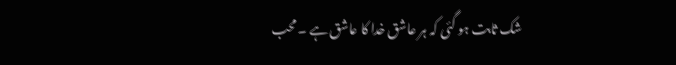شک ثابت ہو گئی کہ ہر عاشق خدا کا عاشق ہے ۔ محب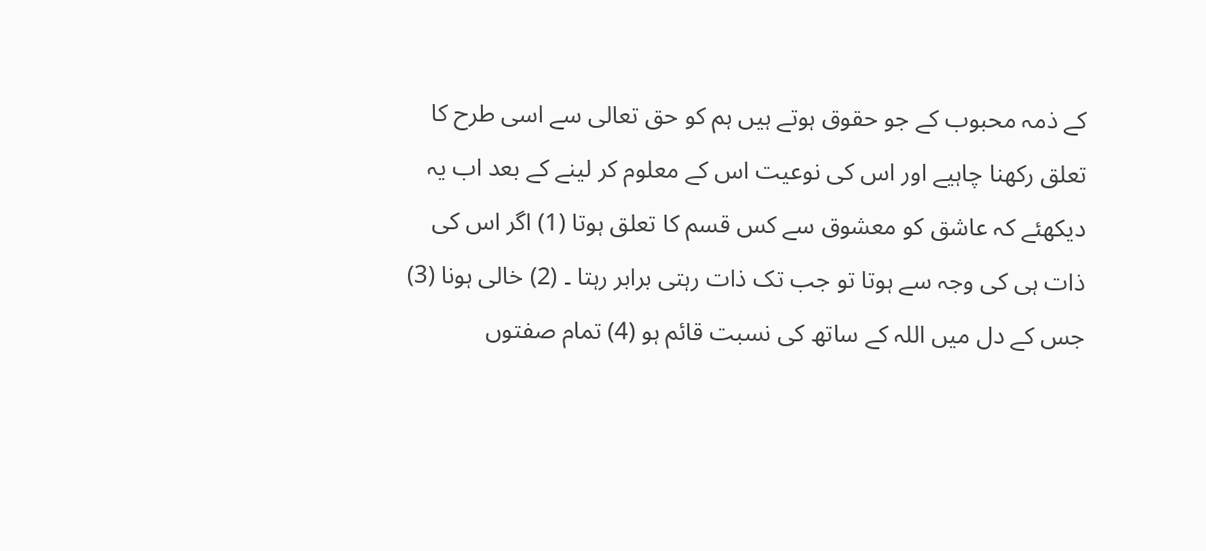کے ذمہ محبوب کے جو حقوق ہوتے ہیں ہم کو حق تعالی سے اسی طرح کا تعلق رکھنا چاہیے اور اس کی نوعیت اس کے معلوم کر لینے کے بعد اب یہ دیکھئے کہ عاشق کو معشوق سے کس قسم کا تعلق ہوتا (1) اگر اس کی ذات ہی کی وجہ سے ہوتا تو جب تک ذات رہتی برابر رہتا ۔ (2) خالی ہونا (3) جس کے دل میں اللہ کے ساتھ کی نسبت قائم ہو (4) تمام صفتوں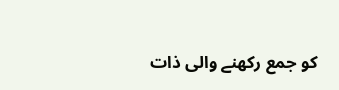کو جمع رکھنے والی ذات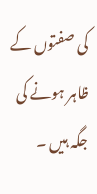کی صفتوں کے ظاہر ہونے کی جگہ ہیں ۔